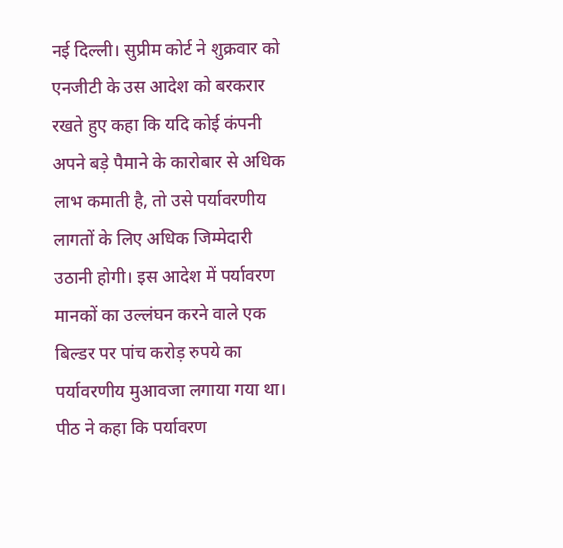नई दिल्ली। सुप्रीम कोर्ट ने शुक्रवार को एनजीटी के उस आदेश को बरकरार रखते हुए कहा कि यदि कोई कंपनी अपने बड़े पैमाने के कारोबार से अधिक लाभ कमाती है, तो उसे पर्यावरणीय लागतों के लिए अधिक जिम्मेदारी उठानी होगी। इस आदेश में पर्यावरण मानकों का उल्लंघन करने वाले एक बिल्डर पर पांच करोड़ रुपये का पर्यावरणीय मुआवजा लगाया गया था।
पीठ ने कहा कि पर्यावरण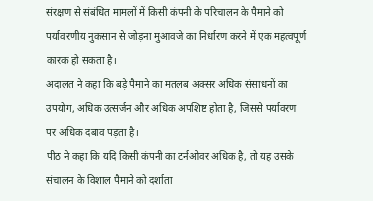संरक्षण से संबंधित मामलों में किसी कंपनी के परिचालन के पैमाने को पर्यावरणीय नुकसान से जोड़ना मुआवजे का निर्धारण करने में एक महत्वपूर्ण कारक हो सकता है।
अदालत ने कहा कि बड़े पैमाने का मतलब अक्सर अधिक संसाधनों का उपयोग, अधिक उत्सर्जन और अधिक अपशिष्ट होता है, जिससे पर्यावरण पर अधिक दबाव पड़ता है।
पीठ ने कहा कि यदि किसी कंपनी का टर्नओवर अधिक है, तो यह उसके संचालन के विशाल पैमाने को दर्शाता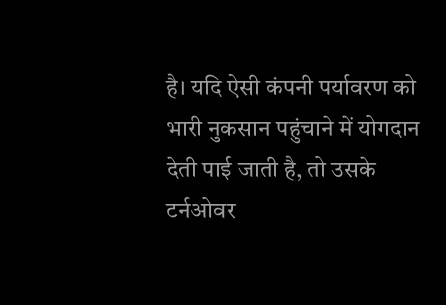है। यदि ऐसी कंपनी पर्यावरण को भारी नुकसान पहुंचाने में योगदान देती पाई जाती है, तो उसके टर्नओवर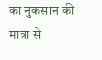का नुकसान की मात्रा से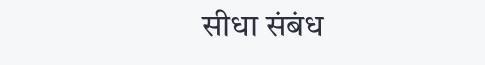सीधा संबंध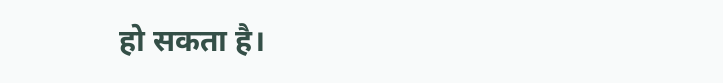हो सकता है।